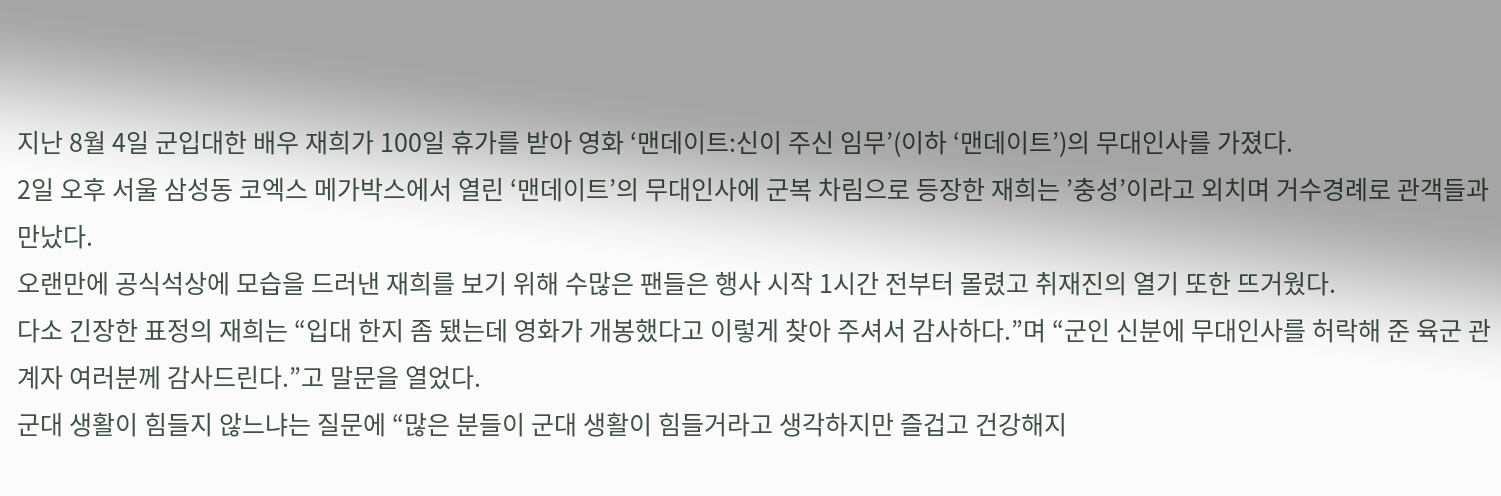지난 8월 4일 군입대한 배우 재희가 100일 휴가를 받아 영화 ‘맨데이트:신이 주신 임무’(이하 ‘맨데이트’)의 무대인사를 가졌다.
2일 오후 서울 삼성동 코엑스 메가박스에서 열린 ‘맨데이트’의 무대인사에 군복 차림으로 등장한 재희는 ’충성’이라고 외치며 거수경례로 관객들과 만났다.
오랜만에 공식석상에 모습을 드러낸 재희를 보기 위해 수많은 팬들은 행사 시작 1시간 전부터 몰렸고 취재진의 열기 또한 뜨거웠다.
다소 긴장한 표정의 재희는 “입대 한지 좀 됐는데 영화가 개봉했다고 이렇게 찾아 주셔서 감사하다.”며 “군인 신분에 무대인사를 허락해 준 육군 관계자 여러분께 감사드린다.”고 말문을 열었다.
군대 생활이 힘들지 않느냐는 질문에 “많은 분들이 군대 생활이 힘들거라고 생각하지만 즐겁고 건강해지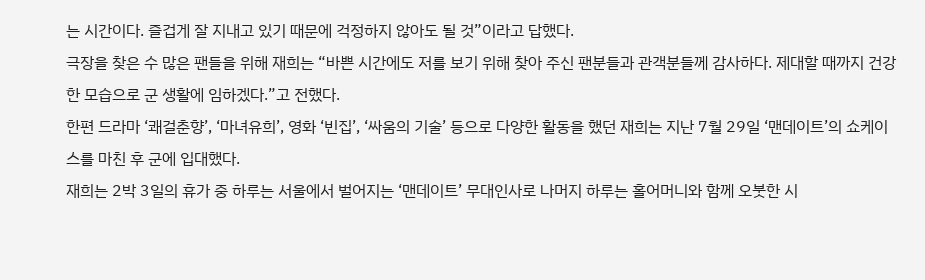는 시간이다. 즐겁게 잘 지내고 있기 때문에 걱정하지 않아도 될 것”이라고 답했다.
극장을 찾은 수 많은 팬들을 위해 재희는 “바쁜 시간에도 저를 보기 위해 찾아 주신 팬분들과 관객분들께 감사하다. 제대할 때까지 건강한 모습으로 군 생활에 임하겠다.”고 전했다.
한편 드라마 ‘쾌걸춘향’, ‘마녀유희’, 영화 ‘빈집’, ‘싸움의 기술’ 등으로 다양한 활동을 했던 재희는 지난 7월 29일 ‘맨데이트’의 쇼케이스를 마친 후 군에 입대했다.
재희는 2박 3일의 휴가 중 하루는 서울에서 벌어지는 ‘맨데이트’ 무대인사로 나머지 하루는 홀어머니와 함께 오붓한 시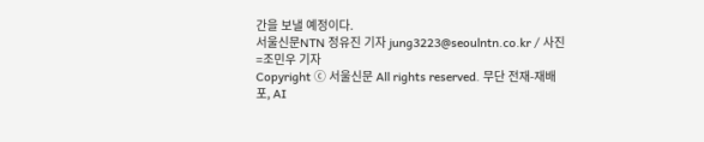간을 보낼 예정이다.
서울신문NTN 정유진 기자 jung3223@seoulntn.co.kr / 사진=조민우 기자
Copyright ⓒ 서울신문 All rights reserved. 무단 전재-재배포, AI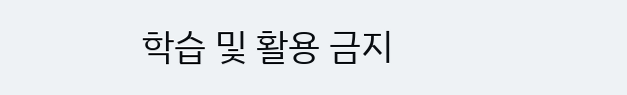학습 및 활용 금지